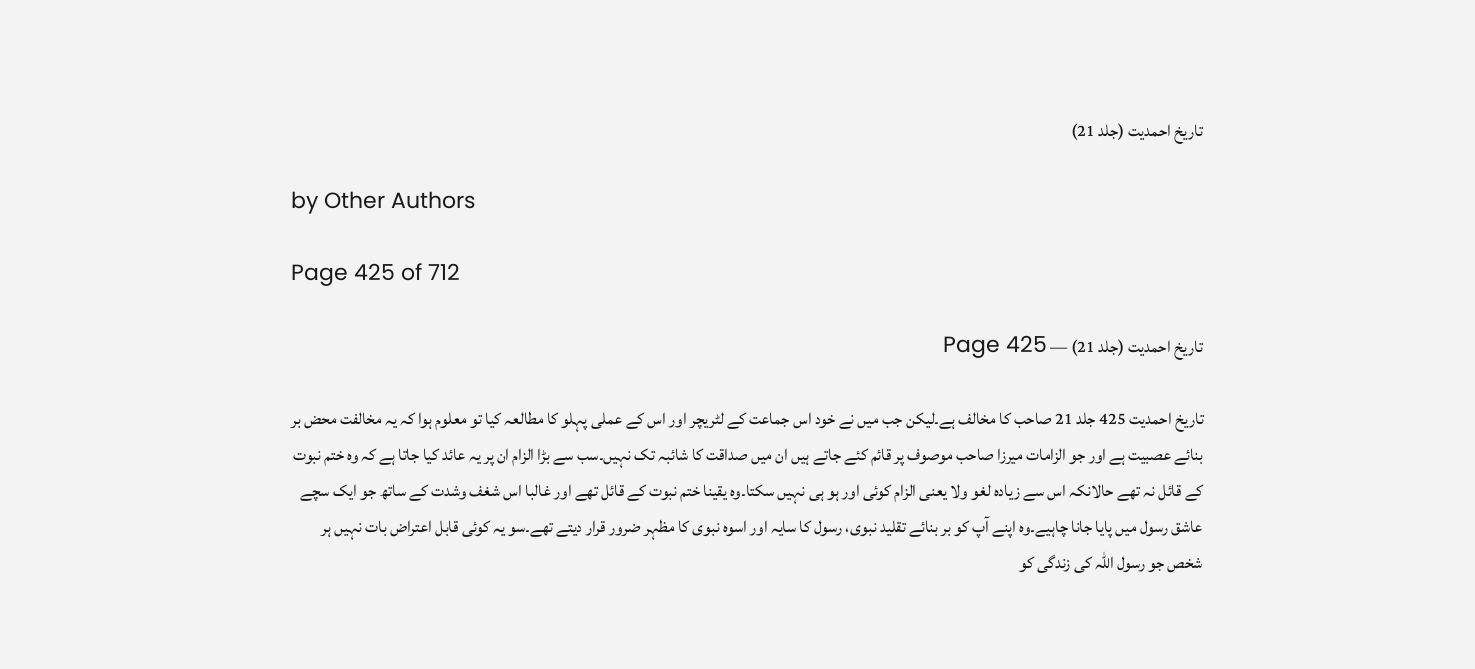تاریخ احمدیت (جلد 21)

by Other Authors

Page 425 of 712

تاریخ احمدیت (جلد 21) — Page 425

تاریخ احمدیت 425 جلد 21 صاحب کا مخالف ہے۔لیکن جب میں نے خود اس جماعت کے لٹریچر اور اس کے عملی پہلو کا مطالعہ کیا تو معلوم ہوا کہ یہ مخالفت محض بر بنائے عصبیت ہے اور جو الزامات میرزا صاحب موصوف پر قائم کئے جاتے ہیں ان میں صداقت کا شائبہ تک نہیں۔سب سے بڑا الزام ان پر یہ عائد کیا جاتا ہے کہ وہ ختم نبوت کے قائل نہ تھے حالانکہ اس سے زیادہ لغو ولا یعنی الزام کوئی اور ہو ہی نہیں سکتا۔وہ یقینا ختم نبوت کے قائل تھے اور غالبا اس شغف وشدت کے ساتھ جو ایک سچے عاشق رسول میں پایا جانا چاہیے۔وہ اپنے آپ کو بر بنائے تقلید نبوی، رسول کا سایہ اور اسوہ نبوی کا مظہر ضرور قرار دیتے تھے۔سو یہ کوئی قابل اعتراض بات نہیں ہر شخص جو رسول اللہ کی زندگی کو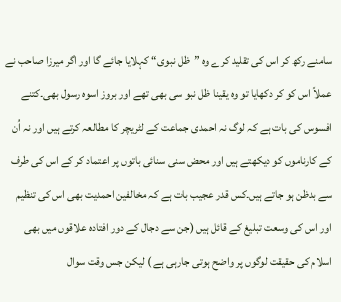سامنے رکھ کر اس کی تقلید کرے وہ ”ظل نبوی“ کہلایا جائے گا اور اگر میرزا صاحب نے عملاً اس کو کر دکھایا تو وہ یقینا ظل نبو سی بھی تھے اور بروز اسوہ رسول بھی۔کتنے افسوس کی بات ہے کہ لوگ نہ احمدی جماعت کے لٹریچر کا مطالعہ کرتے ہیں اور نہ اُن کے کارناموں کو دیکھتے ہیں اور محض سنی سنائی باتوں پر اعتماد کر کے اس کی طرف سے بدظن ہو جاتے ہیں۔کس قدر عجیب بات ہے کہ مخالفین احمدیت بھی اس کی تنظیم اور اس کی وسعت تبلیغ کے قائل ہیں (جن سے دجال کے دور افتادہ علاقوں میں بھی اسلام کی حقیقت لوگوں پر واضح ہوتی جارہی ہے ) لیکن جس وقت سوال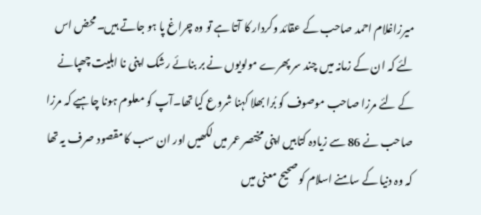میرزاغلام احمد صاحب کے عقائد وکردار کا آتا ہے تو وہ چراغ پا ہو جاتے ہیں۔محض اس لئے کہ ان کے زمانہ میں چند سر پھرے مولویوں نے بر بنائے رشک اپنی نا اہلیت چھپانے کے لئے مرزا صاحب موصوف کو بُرا بھلا کہنا شروع کیا تھا۔آپ کو معلوم ہونا چاہیے کہ مرزا صاحب نے 86 سے زیادہ کتابیں اپنی مختصر عمر میں لکھیں اور ان سب کا مقصود صرف یہ تھا کہ وہ دنیا کے سامنے اسلام کو صحیح معنی میں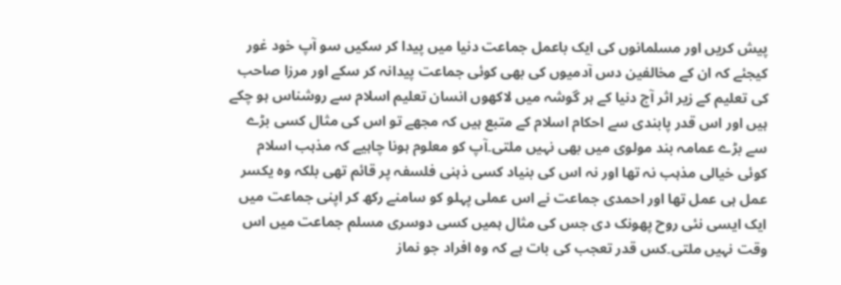پیش کریں اور مسلمانوں کی ایک باعمل جماعت دنیا میں پیدا کر سکیں سو آپ خود غور کیجئے کہ ان کے مخالفین دس آدمیوں کی بھی کوئی جماعت پیدانہ کر سکے اور مرزا صاحب کی تعلیم کے زیر اثر آج دنیا کے ہر گوشہ میں لاکھوں انسان تعلیم اسلام سے روشناس ہو چکے ہیں اور اس قدر پابندی سے احکام اسلام کے متبع ہیں کہ مجھے تو اس کی مثال کسی بڑے سے بڑے عمامہ بند مولوی میں بھی نہیں ملتی۔آپ کو معلوم ہونا چاہیے کہ مذہب اسلام کوئی خیالی مذہب نہ تھا اور نہ اس کی بنیاد کسی ذہنی فلسفہ پر قائم تھی بلکہ وہ یکسر عمل ہی عمل تھا اور احمدی جماعت نے اس عملی پہلو کو سامنے رکھ کر اپنی جماعت میں ایک ایسی نئی روح پھونک دی جس کی مثال ہمیں کسی دوسری مسلم جماعت میں اس وقت نہیں ملتی۔کس قدر تعجب کی بات ہے کہ وہ افراد جو نماز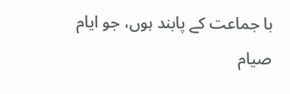با جماعت کے پابند ہوں، جو ایام صیام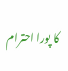کا پورا احترام